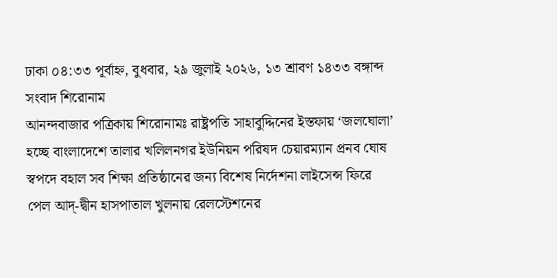ঢাকা ০৪:৩৩ পূর্বাহ্ন, বুধবার, ২৯ জুলাই ২০২৬, ১৩ শ্রাবণ ১৪৩৩ বঙ্গাব্দ
সংবাদ শিরোনাম
আনন্দবাজার পত্রিকায় শিরোনামঃ রাষ্ট্রপতি সাহাবুদ্দিনের ইস্তফায় ‘জলঘোলা’ হচ্ছে বাংলাদেশে তালার খলিলনগর ইউনিয়ন পরিষদ চেয়ারম্যান প্রনব ঘোষ স্বপদে বহাল সব শিক্ষা প্রতিষ্ঠানের জন্য বিশেষ নির্দেশনা লাইসেন্স ফিরে পেল আদ্‌-দ্বীন হাসপাতাল খুলনায় রেলস্টেশনের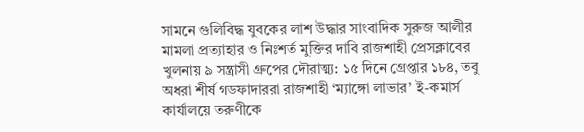সামনে গুলিবিদ্ধ যুবকের লাশ উদ্ধার সাংবাদিক সুরুজ আলীর মামলা প্রত্যাহার ও নিঃশর্ত মুক্তির দাবি রাজশাহী প্রেসক্লাবের খুলনায় ৯ সন্ত্রাসী গ্রুপের দৌরাত্ম্য: ১৫ দিনে গ্রেপ্তার ১৮৪, তবু অধরা শীর্ষ গডফাদাররা রাজশাহী ‘ম্যাঙ্গো লাভার’ ই-কমার্স কার্যালয়ে তরুণীকে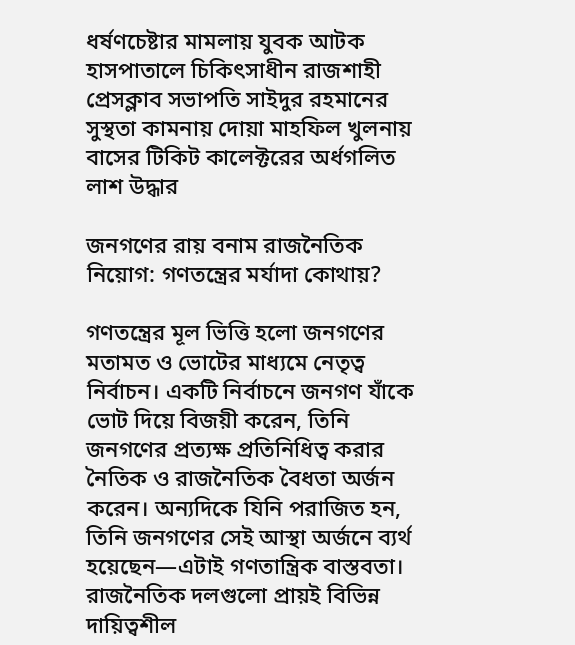ধর্ষণচেষ্টার মামলায় যুবক আটক হাসপাতালে চিকিৎসাধীন রাজশাহী প্রেসক্লাব সভাপতি সাইদুর রহমানের সুস্থতা কামনায় দোয়া মাহফিল খুলনায় বাসের টিকিট কালেক্টরের অর্ধগলিত লাশ উদ্ধার

জনগণের রায় বনাম রাজনৈতিক নিয়োগ: গণতন্ত্রের মর্যাদা কোথায়?

গণতন্ত্রের মূল ভিত্তি হলো জনগণের মতামত ও ভোটের মাধ্যমে নেতৃত্ব নির্বাচন। একটি নির্বাচনে জনগণ যাঁকে ভোট দিয়ে বিজয়ী করেন, তিনি জনগণের প্রত্যক্ষ প্রতিনিধিত্ব করার নৈতিক ও রাজনৈতিক বৈধতা অর্জন করেন। অন্যদিকে যিনি পরাজিত হন, তিনি জনগণের সেই আস্থা অর্জনে ব্যর্থ হয়েছেন—এটাই গণতান্ত্রিক বাস্তবতা।
রাজনৈতিক দলগুলো প্রায়ই বিভিন্ন দায়িত্বশীল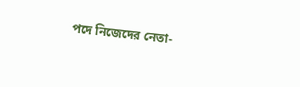পদে নিজেদের নেতা-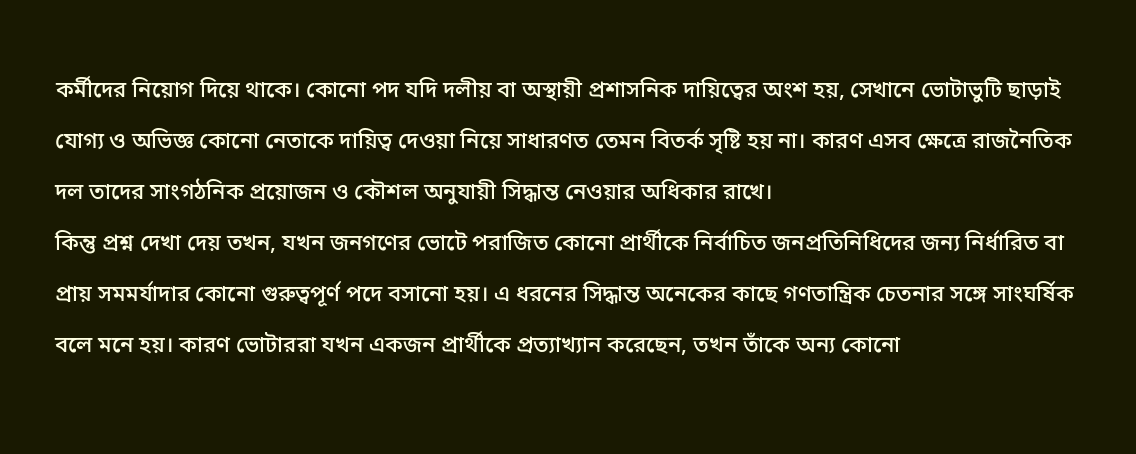কর্মীদের নিয়োগ দিয়ে থাকে। কোনো পদ যদি দলীয় বা অস্থায়ী প্রশাসনিক দায়িত্বের অংশ হয়, সেখানে ভোটাভুটি ছাড়াই যোগ্য ও অভিজ্ঞ কোনো নেতাকে দায়িত্ব দেওয়া নিয়ে সাধারণত তেমন বিতর্ক সৃষ্টি হয় না। কারণ এসব ক্ষেত্রে রাজনৈতিক দল তাদের সাংগঠনিক প্রয়োজন ও কৌশল অনুযায়ী সিদ্ধান্ত নেওয়ার অধিকার রাখে।
কিন্তু প্রশ্ন দেখা দেয় তখন, যখন জনগণের ভোটে পরাজিত কোনো প্রার্থীকে নির্বাচিত জনপ্রতিনিধিদের জন্য নির্ধারিত বা প্রায় সমমর্যাদার কোনো গুরুত্বপূর্ণ পদে বসানো হয়। এ ধরনের সিদ্ধান্ত অনেকের কাছে গণতান্ত্রিক চেতনার সঙ্গে সাংঘর্ষিক বলে মনে হয়। কারণ ভোটাররা যখন একজন প্রার্থীকে প্রত্যাখ্যান করেছেন, তখন তাঁকে অন্য কোনো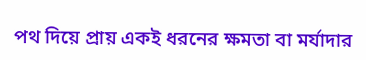পথ দিয়ে প্রায় একই ধরনের ক্ষমতা বা মর্যাদার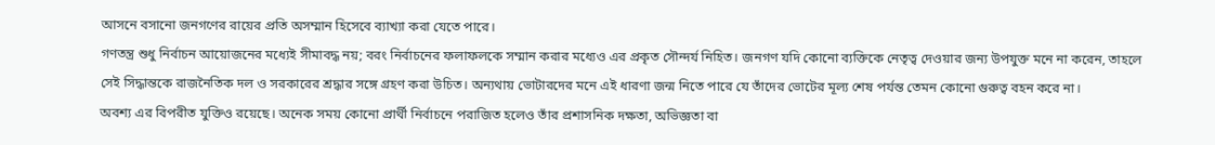আসনে বসানো জনগণের রায়ের প্রতি অসম্মান হিসেবে ব্যাখ্যা করা যেতে পারে।
গণতন্ত্র শুধু নির্বাচন আয়োজনের মধ্যেই সীমাবদ্ধ নয়; বরং নির্বাচনের ফলাফলকে সম্মান করার মধ্যেও এর প্রকৃত সৌন্দর্য নিহিত। জনগণ যদি কোনো ব্যক্তিকে নেতৃত্ব দেওয়ার জন্য উপযুক্ত মনে না করেন, তাহলে সেই সিদ্ধান্তকে রাজনৈতিক দল ও সরকারের শ্রদ্ধার সঙ্গে গ্রহণ করা উচিত। অন্যথায় ভোটারদের মনে এই ধারণা জন্ম নিতে পারে যে তাঁদের ভোটের মূল্য শেষ পর্যন্ত তেমন কোনো গুরুত্ব বহন করে না।
অবশ্য এর বিপরীত যুক্তিও রয়েছে। অনেক সময় কোনো প্রার্থী নির্বাচনে পরাজিত হলেও তাঁর প্রশাসনিক দক্ষতা, অভিজ্ঞতা বা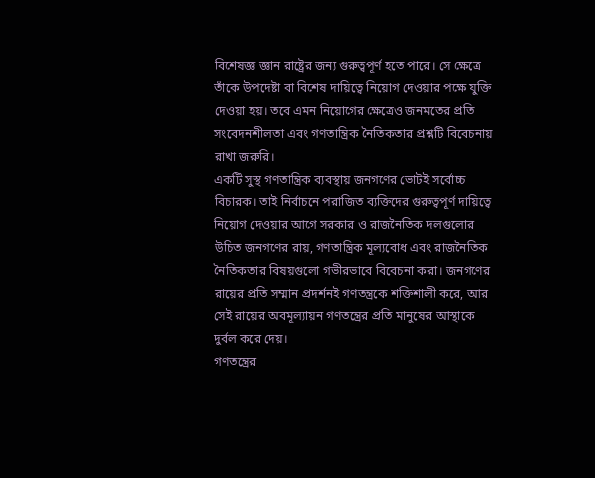বিশেষজ্ঞ জ্ঞান রাষ্ট্রের জন্য গুরুত্বপূর্ণ হতে পারে। সে ক্ষেত্রে তাঁকে উপদেষ্টা বা বিশেষ দায়িত্বে নিয়োগ দেওয়ার পক্ষে যুক্তি দেওয়া হয়। তবে এমন নিয়োগের ক্ষেত্রেও জনমতের প্রতি সংবেদনশীলতা এবং গণতান্ত্রিক নৈতিকতার প্রশ্নটি বিবেচনায় রাখা জরুরি।
একটি সুস্থ গণতান্ত্রিক ব্যবস্থায় জনগণের ভোটই সর্বোচ্চ বিচারক। তাই নির্বাচনে পরাজিত ব্যক্তিদের গুরুত্বপূর্ণ দায়িত্বে নিয়োগ দেওয়ার আগে সরকার ও রাজনৈতিক দলগুলোর উচিত জনগণের রায়, গণতান্ত্রিক মূল্যবোধ এবং রাজনৈতিক নৈতিকতার বিষয়গুলো গভীরভাবে বিবেচনা করা। জনগণের রায়ের প্রতি সম্মান প্রদর্শনই গণতন্ত্রকে শক্তিশালী করে, আর সেই রায়ের অবমূল্যায়ন গণতন্ত্রের প্রতি মানুষের আস্থাকে দুর্বল করে দেয়।
গণতন্ত্রের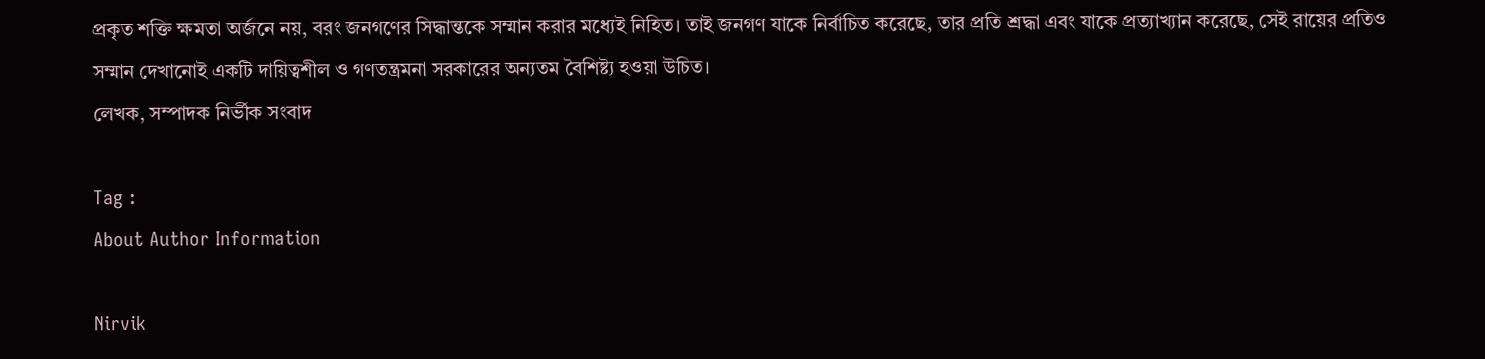প্রকৃত শক্তি ক্ষমতা অর্জনে নয়, বরং জনগণের সিদ্ধান্তকে সম্মান করার মধ্যেই নিহিত। তাই জনগণ যাকে নির্বাচিত করেছে, তার প্রতি শ্রদ্ধা এবং যাকে প্রত্যাখ্যান করেছে, সেই রায়ের প্রতিও সম্মান দেখানোই একটি দায়িত্বশীল ও গণতন্ত্রমনা সরকারের অন্যতম বৈশিষ্ট্য হওয়া উচিত।
লেখক, সম্পাদক নির্ভীক সংবাদ

Tag :
About Author Information

Nirvik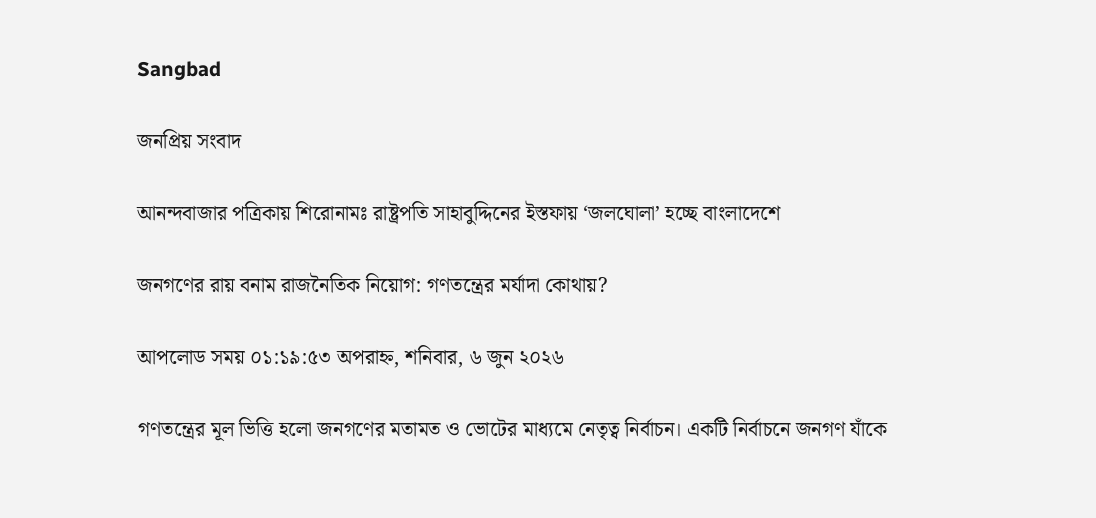Sangbad

জনপ্রিয় সংবাদ

আনন্দবাজার পত্রিকায় শিরোনামঃ রাষ্ট্রপতি সাহাবুদ্দিনের ইস্তফায় ‘জলঘোলা’ হচ্ছে বাংলাদেশে

জনগণের রায় বনাম রাজনৈতিক নিয়োগ: গণতন্ত্রের মর্যাদা কোথায়?

আপলোড সময় ০১:১৯:৫৩ অপরাহ্ন, শনিবার, ৬ জুন ২০২৬

গণতন্ত্রের মূল ভিত্তি হলো জনগণের মতামত ও ভোটের মাধ্যমে নেতৃত্ব নির্বাচন। একটি নির্বাচনে জনগণ যাঁকে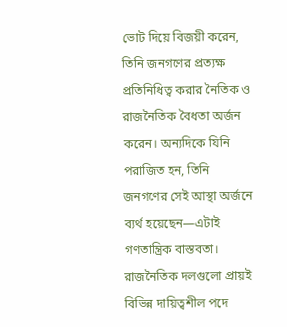ভোট দিয়ে বিজয়ী করেন, তিনি জনগণের প্রত্যক্ষ প্রতিনিধিত্ব করার নৈতিক ও রাজনৈতিক বৈধতা অর্জন করেন। অন্যদিকে যিনি পরাজিত হন, তিনি জনগণের সেই আস্থা অর্জনে ব্যর্থ হয়েছেন—এটাই গণতান্ত্রিক বাস্তবতা।
রাজনৈতিক দলগুলো প্রায়ই বিভিন্ন দায়িত্বশীল পদে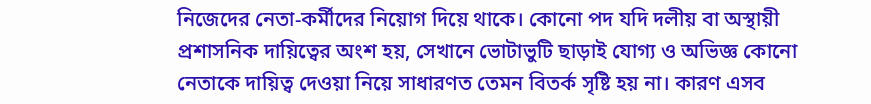নিজেদের নেতা-কর্মীদের নিয়োগ দিয়ে থাকে। কোনো পদ যদি দলীয় বা অস্থায়ী প্রশাসনিক দায়িত্বের অংশ হয়, সেখানে ভোটাভুটি ছাড়াই যোগ্য ও অভিজ্ঞ কোনো নেতাকে দায়িত্ব দেওয়া নিয়ে সাধারণত তেমন বিতর্ক সৃষ্টি হয় না। কারণ এসব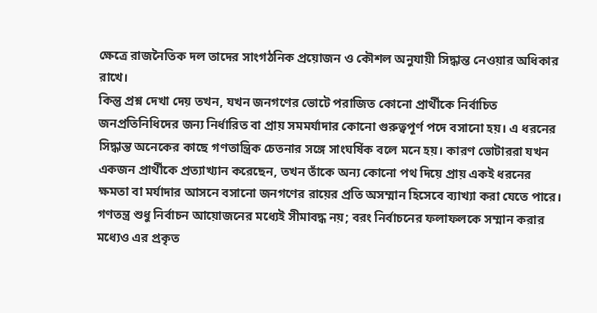ক্ষেত্রে রাজনৈতিক দল তাদের সাংগঠনিক প্রয়োজন ও কৌশল অনুযায়ী সিদ্ধান্ত নেওয়ার অধিকার রাখে।
কিন্তু প্রশ্ন দেখা দেয় তখন, যখন জনগণের ভোটে পরাজিত কোনো প্রার্থীকে নির্বাচিত জনপ্রতিনিধিদের জন্য নির্ধারিত বা প্রায় সমমর্যাদার কোনো গুরুত্বপূর্ণ পদে বসানো হয়। এ ধরনের সিদ্ধান্ত অনেকের কাছে গণতান্ত্রিক চেতনার সঙ্গে সাংঘর্ষিক বলে মনে হয়। কারণ ভোটাররা যখন একজন প্রার্থীকে প্রত্যাখ্যান করেছেন, তখন তাঁকে অন্য কোনো পথ দিয়ে প্রায় একই ধরনের ক্ষমতা বা মর্যাদার আসনে বসানো জনগণের রায়ের প্রতি অসম্মান হিসেবে ব্যাখ্যা করা যেতে পারে।
গণতন্ত্র শুধু নির্বাচন আয়োজনের মধ্যেই সীমাবদ্ধ নয়; বরং নির্বাচনের ফলাফলকে সম্মান করার মধ্যেও এর প্রকৃত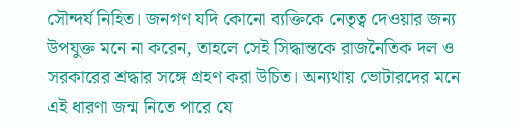সৌন্দর্য নিহিত। জনগণ যদি কোনো ব্যক্তিকে নেতৃত্ব দেওয়ার জন্য উপযুক্ত মনে না করেন, তাহলে সেই সিদ্ধান্তকে রাজনৈতিক দল ও সরকারের শ্রদ্ধার সঙ্গে গ্রহণ করা উচিত। অন্যথায় ভোটারদের মনে এই ধারণা জন্ম নিতে পারে যে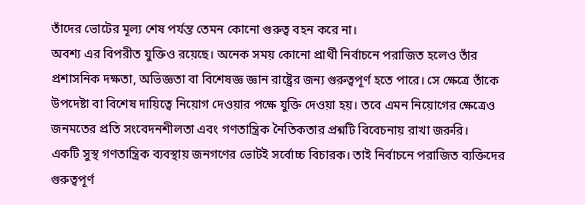তাঁদের ভোটের মূল্য শেষ পর্যন্ত তেমন কোনো গুরুত্ব বহন করে না।
অবশ্য এর বিপরীত যুক্তিও রয়েছে। অনেক সময় কোনো প্রার্থী নির্বাচনে পরাজিত হলেও তাঁর প্রশাসনিক দক্ষতা, অভিজ্ঞতা বা বিশেষজ্ঞ জ্ঞান রাষ্ট্রের জন্য গুরুত্বপূর্ণ হতে পারে। সে ক্ষেত্রে তাঁকে উপদেষ্টা বা বিশেষ দায়িত্বে নিয়োগ দেওয়ার পক্ষে যুক্তি দেওয়া হয়। তবে এমন নিয়োগের ক্ষেত্রেও জনমতের প্রতি সংবেদনশীলতা এবং গণতান্ত্রিক নৈতিকতার প্রশ্নটি বিবেচনায় রাখা জরুরি।
একটি সুস্থ গণতান্ত্রিক ব্যবস্থায় জনগণের ভোটই সর্বোচ্চ বিচারক। তাই নির্বাচনে পরাজিত ব্যক্তিদের গুরুত্বপূর্ণ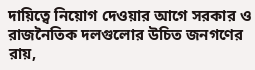দায়িত্বে নিয়োগ দেওয়ার আগে সরকার ও রাজনৈতিক দলগুলোর উচিত জনগণের রায়,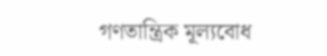গণতান্ত্রিক মূল্যবোধ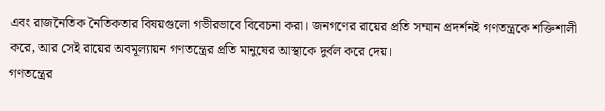এবং রাজনৈতিক নৈতিকতার বিষয়গুলো গভীরভাবে বিবেচনা করা। জনগণের রায়ের প্রতি সম্মান প্রদর্শনই গণতন্ত্রকে শক্তিশালী করে, আর সেই রায়ের অবমূল্যায়ন গণতন্ত্রের প্রতি মানুষের আস্থাকে দুর্বল করে দেয়।
গণতন্ত্রের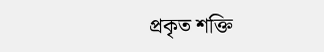প্রকৃত শক্তি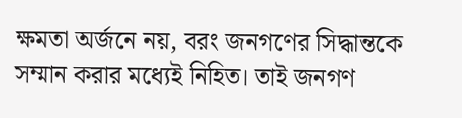ক্ষমতা অর্জনে নয়, বরং জনগণের সিদ্ধান্তকে সম্মান করার মধ্যেই নিহিত। তাই জনগণ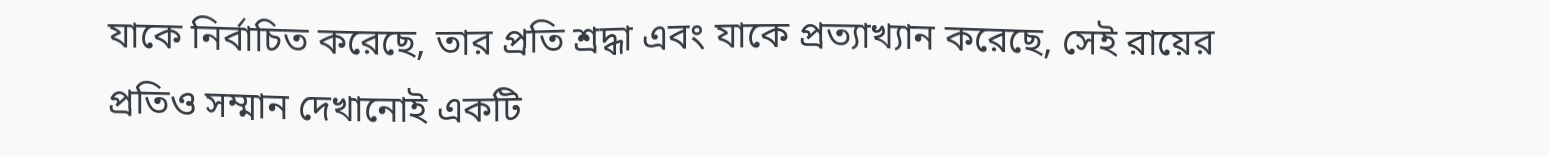যাকে নির্বাচিত করেছে, তার প্রতি শ্রদ্ধা এবং যাকে প্রত্যাখ্যান করেছে, সেই রায়ের প্রতিও সম্মান দেখানোই একটি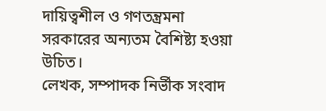দায়িত্বশীল ও গণতন্ত্রমনা সরকারের অন্যতম বৈশিষ্ট্য হওয়া উচিত।
লেখক, সম্পাদক নির্ভীক সংবাদ